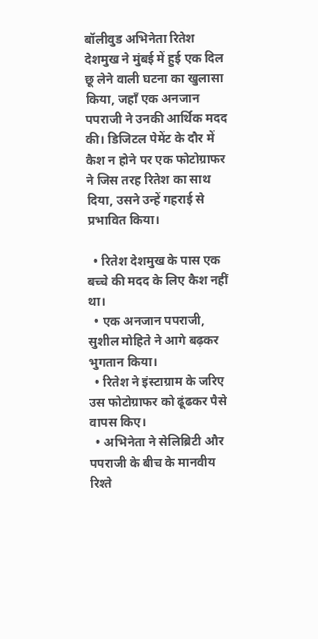बॉलीवुड अभिनेता रितेश देशमुख ने मुंबई में हुई एक दिल छू लेने वाली घटना का खुलासा किया, जहाँ एक अनजान पपराजी ने उनकी आर्थिक मदद की। डिजिटल पेमेंट के दौर में कैश न होने पर एक फोटोग्राफर ने जिस तरह रितेश का साथ दिया, उसने उन्हें गहराई से प्रभावित किया।

  • रितेश देशमुख के पास एक बच्चे की मदद के लिए कैश नहीं था।
  • एक अनजान पपराजी, सुशील मोहिते ने आगे बढ़कर भुगतान किया।
  • रितेश ने इंस्टाग्राम के जरिए उस फोटोग्राफर को ढूंढकर पैसे वापस किए।
  • अभिनेता ने सेलिब्रिटी और पपराजी के बीच के मानवीय रिश्ते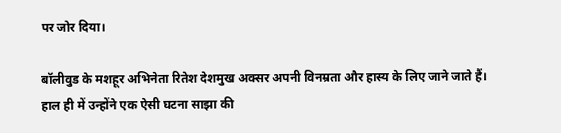पर जोर दिया।

बॉलीवुड के मशहूर अभिनेता रितेश देशमुख अक्सर अपनी विनम्रता और हास्य के लिए जाने जाते हैं। हाल ही में उन्होंने एक ऐसी घटना साझा की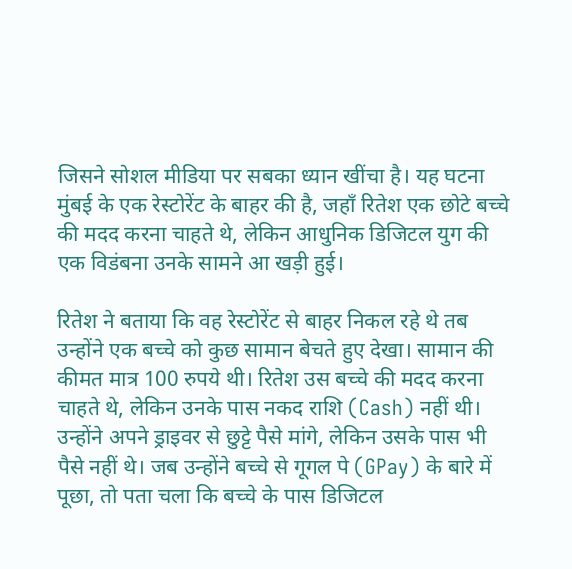जिसने सोशल मीडिया पर सबका ध्यान खींचा है। यह घटना मुंबई के एक रेस्टोरेंट के बाहर की है, जहाँ रितेश एक छोटे बच्चे की मदद करना चाहते थे, लेकिन आधुनिक डिजिटल युग की एक विडंबना उनके सामने आ खड़ी हुई।

रितेश ने बताया कि वह रेस्टोरेंट से बाहर निकल रहे थे तब उन्होंने एक बच्चे को कुछ सामान बेचते हुए देखा। सामान की कीमत मात्र 100 रुपये थी। रितेश उस बच्चे की मदद करना चाहते थे, लेकिन उनके पास नकद राशि (Cash) नहीं थी। उन्होंने अपने ड्राइवर से छुट्टे पैसे मांगे, लेकिन उसके पास भी पैसे नहीं थे। जब उन्होंने बच्चे से गूगल पे (GPay) के बारे में पूछा, तो पता चला कि बच्चे के पास डिजिटल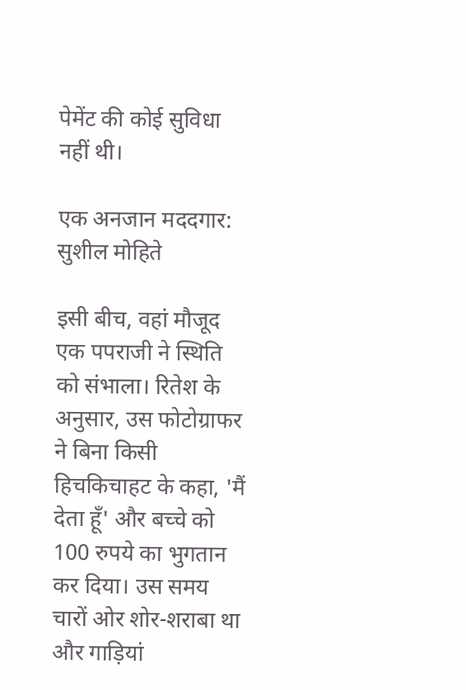पेमेंट की कोई सुविधा नहीं थी।

एक अनजान मददगार: सुशील मोहिते

इसी बीच, वहां मौजूद एक पपराजी ने स्थिति को संभाला। रितेश के अनुसार, उस फोटोग्राफर ने बिना किसी हिचकिचाहट के कहा, 'मैं देता हूँ' और बच्चे को 100 रुपये का भुगतान कर दिया। उस समय चारों ओर शोर-शराबा था और गाड़ियां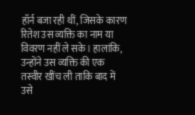हॉर्न बजा रही थीं, जिसके कारण रितेश उस व्यक्ति का नाम या विवरण नहीं ले सके। हालांकि, उन्होंने उस व्यक्ति की एक तस्वीर खींच ली ताकि बाद में उसे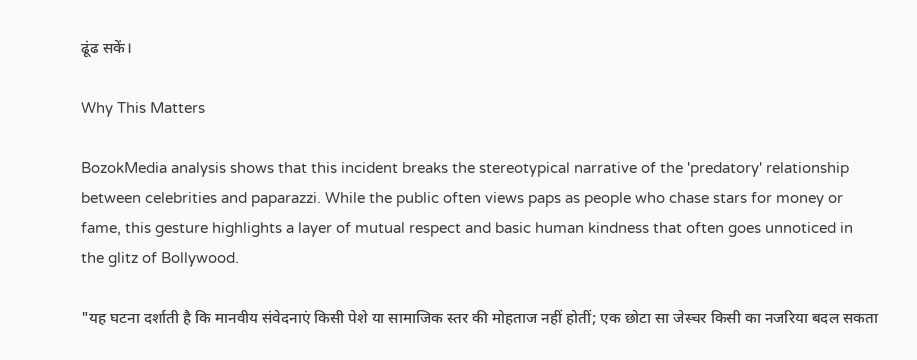ढूंढ सकें।

Why This Matters

BozokMedia analysis shows that this incident breaks the stereotypical narrative of the 'predatory' relationship between celebrities and paparazzi. While the public often views paps as people who chase stars for money or fame, this gesture highlights a layer of mutual respect and basic human kindness that often goes unnoticed in the glitz of Bollywood.

"यह घटना दर्शाती है कि मानवीय संवेदनाएं किसी पेशे या सामाजिक स्तर की मोहताज नहीं होतीं; एक छोटा सा जेस्चर किसी का नजरिया बदल सकता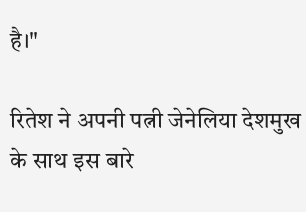है।"

रितेश ने अपनी पत्नी जेनेलिया देशमुख के साथ इस बारे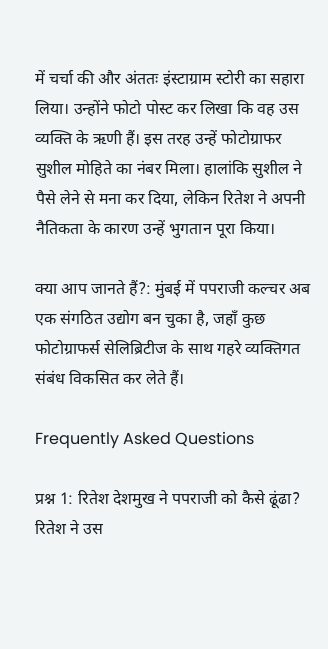में चर्चा की और अंततः इंस्टाग्राम स्टोरी का सहारा लिया। उन्होंने फोटो पोस्ट कर लिखा कि वह उस व्यक्ति के ऋणी हैं। इस तरह उन्हें फोटोग्राफर सुशील मोहिते का नंबर मिला। हालांकि सुशील ने पैसे लेने से मना कर दिया, लेकिन रितेश ने अपनी नैतिकता के कारण उन्हें भुगतान पूरा किया।

क्या आप जानते हैं?: मुंबई में पपराजी कल्चर अब एक संगठित उद्योग बन चुका है, जहाँ कुछ फोटोग्राफर्स सेलिब्रिटीज के साथ गहरे व्यक्तिगत संबंध विकसित कर लेते हैं।

Frequently Asked Questions

प्रश्न 1: रितेश देशमुख ने पपराजी को कैसे ढूंढा?
रितेश ने उस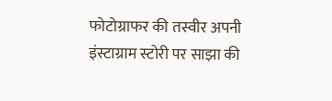फोटोग्राफर की तस्वीर अपनी इंस्टाग्राम स्टोरी पर साझा की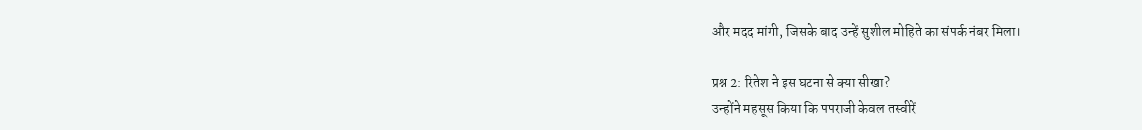और मदद मांगी, जिसके बाद उन्हें सुशील मोहिते का संपर्क नंबर मिला।

प्रश्न 2: रितेश ने इस घटना से क्या सीखा?
उन्होंने महसूस किया कि पपराजी केवल तस्वीरें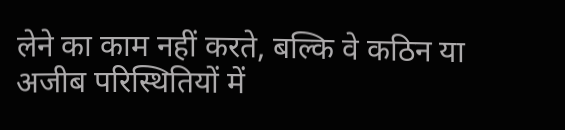लेने का काम नहीं करते, बल्कि वे कठिन या अजीब परिस्थितियों में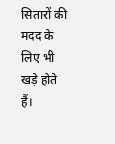सितारों की मदद के लिए भी खड़े होते हैं।